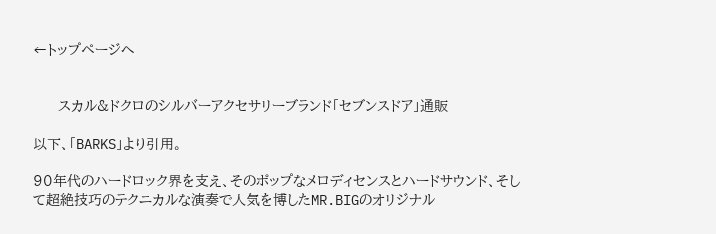←トップページへ


     スカル&ドクロのシルバーアクセサリーブランド「セブンスドア」通販

以下、「BARKS」より引用。

90年代のハードロック界を支え、そのポップなメロディセンスとハードサウンド、そして超絶技巧のテクニカルな演奏で人気を博したMR.BIGのオリジナル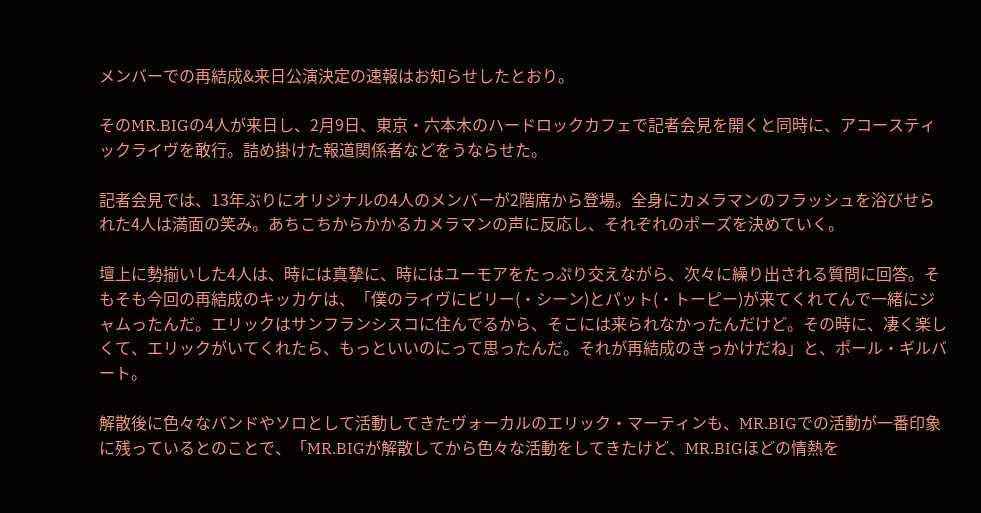メンバーでの再結成&来日公演決定の速報はお知らせしたとおり。

そのMR.BIGの4人が来日し、2月9日、東京・六本木のハードロックカフェで記者会見を開くと同時に、アコースティックライヴを敢行。詰め掛けた報道関係者などをうならせた。

記者会見では、13年ぶりにオリジナルの4人のメンバーが2階席から登場。全身にカメラマンのフラッシュを浴びせられた4人は満面の笑み。あちこちからかかるカメラマンの声に反応し、それぞれのポーズを決めていく。

壇上に勢揃いした4人は、時には真摯に、時にはユーモアをたっぷり交えながら、次々に繰り出される質問に回答。そもそも今回の再結成のキッカケは、「僕のライヴにビリー(・シーン)とパット(・トーピー)が来てくれてんで一緒にジャムったんだ。エリックはサンフランシスコに住んでるから、そこには来られなかったんだけど。その時に、凄く楽しくて、エリックがいてくれたら、もっといいのにって思ったんだ。それが再結成のきっかけだね」と、ポール・ギルバート。

解散後に色々なバンドやソロとして活動してきたヴォーカルのエリック・マーティンも、MR.BIGでの活動が一番印象に残っているとのことで、「MR.BIGが解散してから色々な活動をしてきたけど、MR.BIGほどの情熱を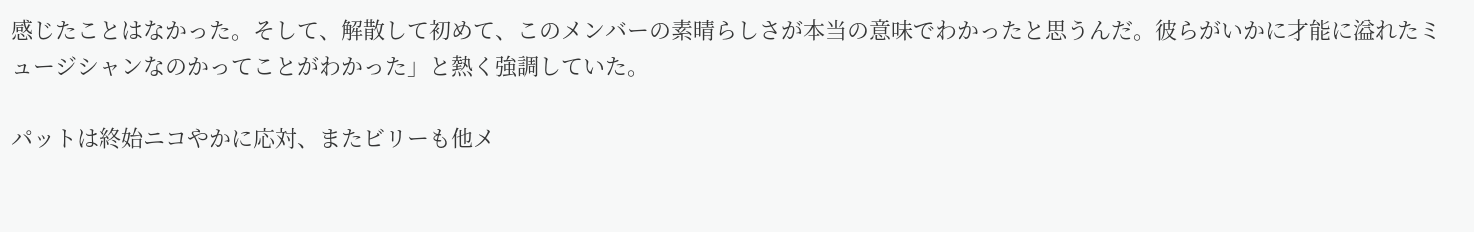感じたことはなかった。そして、解散して初めて、このメンバーの素晴らしさが本当の意味でわかったと思うんだ。彼らがいかに才能に溢れたミュージシャンなのかってことがわかった」と熱く強調していた。

パットは終始ニコやかに応対、またビリーも他メ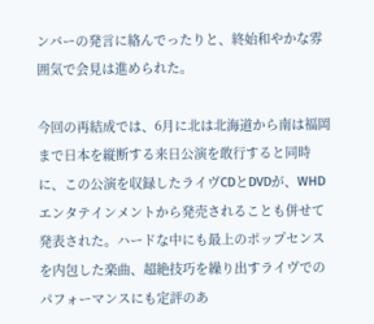ンバーの発言に絡んでったりと、終始和やかな雰囲気で会見は進められた。

今回の再結成では、6月に北は北海道から南は福岡まで日本を縦断する来日公演を敢行すると同時に、この公演を収録したライヴCDとDVDが、WHDエンタテインメントから発売されることも併せて発表された。ハードな中にも最上のポップセンスを内包した楽曲、超絶技巧を繰り出すライヴでのパフォーマンスにも定評のあ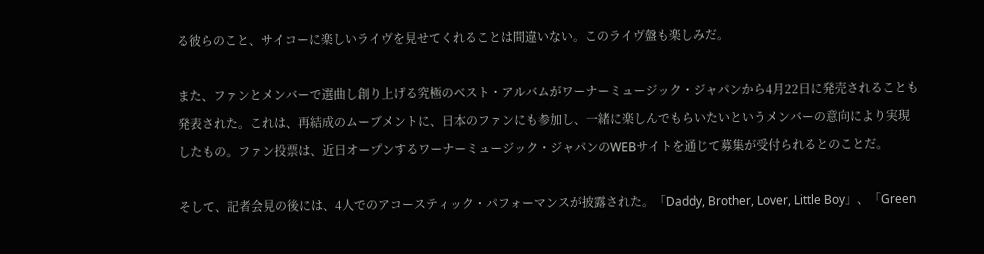る彼らのこと、サイコーに楽しいライヴを見せてくれることは間違いない。このライヴ盤も楽しみだ。

また、ファンとメンバーで選曲し創り上げる究極のベスト・アルバムがワーナーミュージック・ジャパンから4月22日に発売されることも発表された。これは、再結成のムーブメントに、日本のファンにも参加し、一緒に楽しんでもらいたいというメンバーの意向により実現したもの。ファン投票は、近日オープンするワーナーミュージック・ジャパンのWEBサイトを通じて募集が受付られるとのことだ。

そして、記者会見の後には、4人でのアコースティック・パフォーマンスが披露された。「Daddy, Brother, Lover, Little Boy」、「Green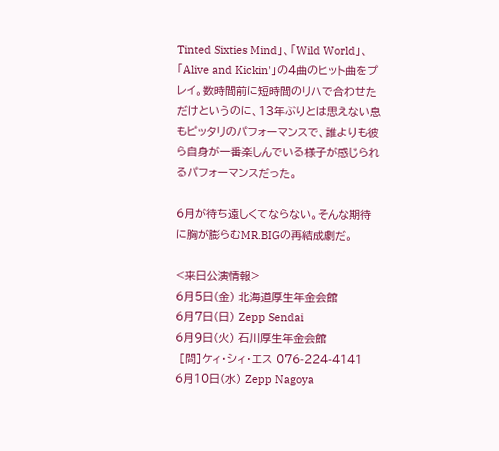Tinted Sixties Mind」、「Wild World」、「Alive and Kickin'」の4曲のヒット曲をプレイ。数時間前に短時間のリハで合わせただけというのに、13年ぶりとは思えない息もピッタリのパフォーマンスで、誰よりも彼ら自身が一番楽しんでいる様子が感じられるパフォーマンスだった。

6月が待ち遠しくてならない。そんな期待に胸が膨らむMR.BIGの再結成劇だ。

<来日公演情報>
6月5日(金) 北海道厚生年金会館
6月7日(日) Zepp Sendai
6月9日(火) 石川厚生年金会館
 [問]ケィ・シィ・エス 076-224-4141
6月10日(水) Zepp Nagoya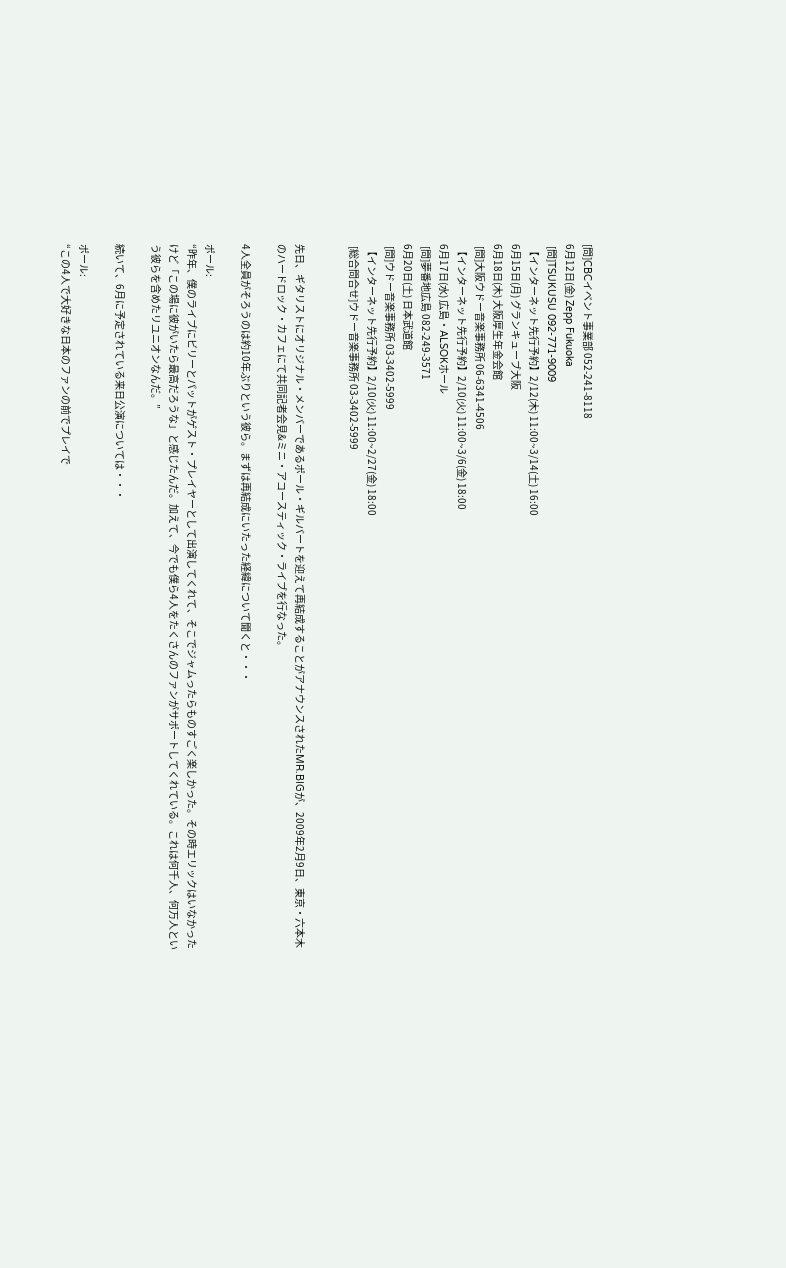[問]CBCイベント事業部 052-241-8118
6月12日(金) Zepp Fukuoka
 [問]TSUKUSU 092-771-9009
 【インターネット先行予約】2/12(木) 11:00~3/14(土) 16:00
6月15日(月) グランキューブ大阪
6月18日(木) 大阪厚生年金会館
 [問]大阪ウドー音楽事務所 06-6341-4506
 【インターネット先行予約】2/10(火) 11:00~3/6(金) 18:00
6月17日(水) 広島・ALSOKホール
 [問]夢番地広島 082-249-3571
6月20日(土) 日本武道館
 [問]ウドー音楽事務所 03-3402-5999
 【インターネット先行予約】2/10(火) 11:00~2/27(金) 18:00
 [総合問合せ]ウドー音楽事務所 03-3402-5999


先日、ギタリストにオリジナル・メンバーであるポール・ギルバートを迎えて再結成することがアナウンスされたMR.BIGが、2009年2月9日、東京・六本木のハードロック・カフェにて共同記者会見&ミニ・アコースティック・ライブを行なった。

4人全員がそろうのは約10年ぶりという彼ら。まずは再結成にいたった経緯について聞くと・・・

ポール:
“昨年、僕のライブにビリーとパットがゲスト・プレイヤーとして出演してくれて、そこでジャムったらものすごく楽しかった。その時エリックはいなかったけど「この場に彼がいたら最高だろうな」と感じたんだ。加えて、今でも僕ら4人をたくさんのファンがサポートしてくれている。これは何千人、何万人という彼らを含めたリユニオンなんだ。”

続いて、6月に予定されている来日公演については・・・

ポール:
“この4人で大好きな日本のファンの前でプレイで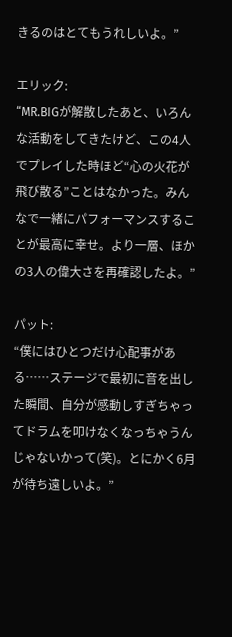きるのはとてもうれしいよ。”

エリック:
“MR.BIGが解散したあと、いろんな活動をしてきたけど、この4人でプレイした時ほど“心の火花が飛び散る”ことはなかった。みんなで一緒にパフォーマンスすることが最高に幸せ。より一層、ほかの3人の偉大さを再確認したよ。”

パット:
“僕にはひとつだけ心配事がある……ステージで最初に音を出した瞬間、自分が感動しすぎちゃってドラムを叩けなくなっちゃうんじゃないかって(笑)。とにかく6月が待ち遠しいよ。”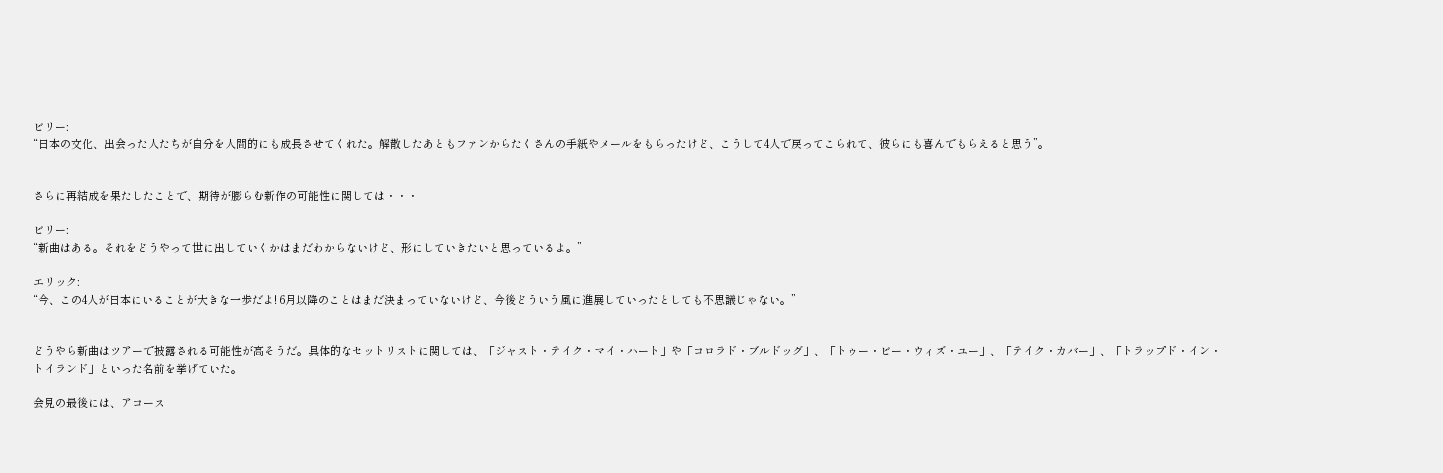ビリー:
“日本の文化、出会った人たちが自分を人間的にも成長させてくれた。解散したあともファンからたくさんの手紙やメールをもらったけど、こうして4人で戻ってこられて、彼らにも喜んでもらえると思う”。


さらに再結成を果たしたことで、期待が膨らむ新作の可能性に関しては・・・

ビリー:
“新曲はある。それをどうやって世に出していくかはまだわからないけど、形にしていきたいと思っているよ。”

エリック:
“今、この4人が日本にいることが大きな一歩だよ! 6月以降のことはまだ決まっていないけど、今後どういう風に進展していったとしても不思議じゃない。”


どうやら新曲はツアーで披露される可能性が高そうだ。具体的なセットリストに関しては、「ジャスト・テイク・マイ・ハート」や「コロラド・ブルドッグ」、「トゥー・ビー・ウィズ・ユー」、「テイク・カバー」、「トラップド・イン・トイランド」といった名前を挙げていた。

会見の最後には、アコース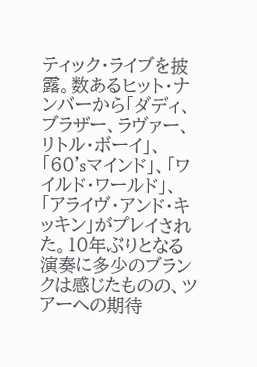ティック・ライブを披露。数あるヒット・ナンバーから「ダディ、ブラザー、ラヴァー、リトル・ボーイ」、「60'sマインド」、「ワイルド・ワールド」、「アライヴ・アンド・キッキン」がプレイされた。10年ぶりとなる演奏に多少のブランクは感じたものの、ツアーへの期待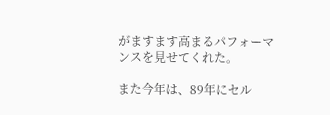がますます高まるパフォーマンスを見せてくれた。

また今年は、89年にセル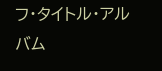フ・タイトル・アルバム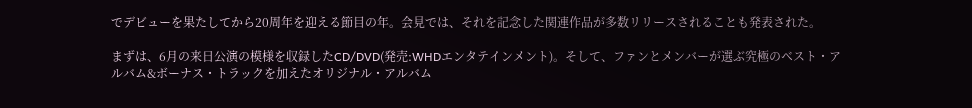でデビューを果たしてから20周年を迎える節目の年。会見では、それを記念した関連作品が多数リリースされることも発表された。

まずは、6月の来日公演の模様を収録したCD/DVD(発売:WHDエンタテインメント)。そして、ファンとメンバーが選ぶ究極のベスト・アルバム&ボーナス・トラックを加えたオリジナル・アルバム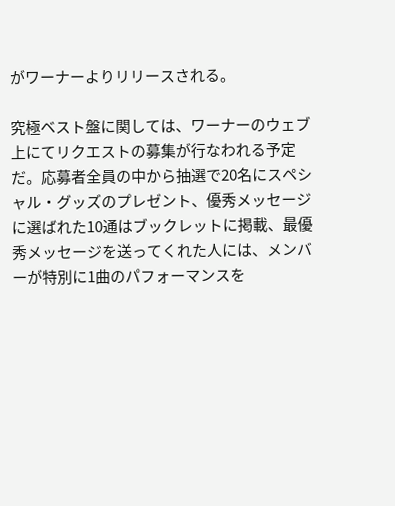がワーナーよりリリースされる。

究極ベスト盤に関しては、ワーナーのウェブ上にてリクエストの募集が行なわれる予定だ。応募者全員の中から抽選で20名にスペシャル・グッズのプレゼント、優秀メッセージに選ばれた10通はブックレットに掲載、最優秀メッセージを送ってくれた人には、メンバーが特別に1曲のパフォーマンスを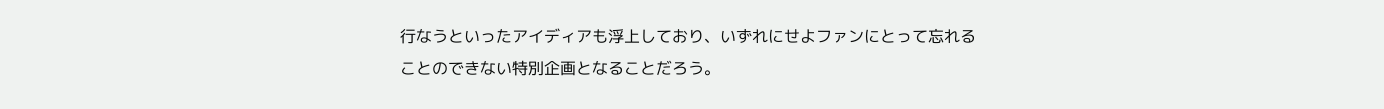行なうといったアイディアも浮上しており、いずれにせよファンにとって忘れることのできない特別企画となることだろう。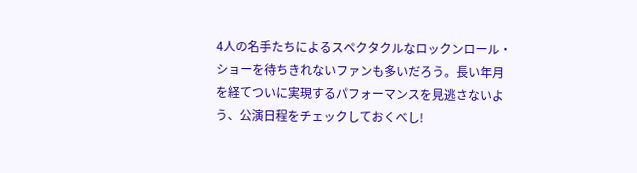4人の名手たちによるスペクタクルなロックンロール・ショーを待ちきれないファンも多いだろう。長い年月を経てついに実現するパフォーマンスを見逃さないよう、公演日程をチェックしておくべし!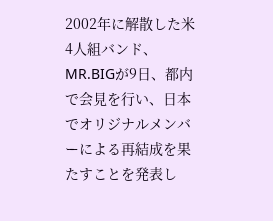2002年に解散した米4人組バンド、MR.BIGが9日、都内で会見を行い、日本でオリジナルメンバーによる再結成を果たすことを発表し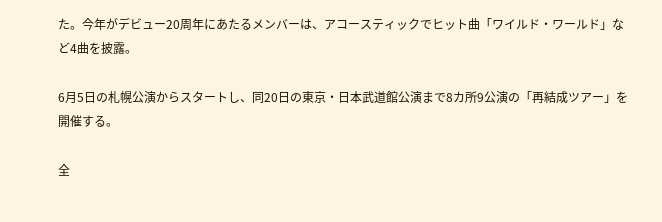た。今年がデビュー20周年にあたるメンバーは、アコースティックでヒット曲「ワイルド・ワールド」など4曲を披露。

6月5日の札幌公演からスタートし、同20日の東京・日本武道館公演まで8カ所9公演の「再結成ツアー」を開催する。

全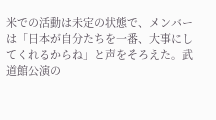米での活動は未定の状態で、メンバーは「日本が自分たちを一番、大事にしてくれるからね」と声をそろえた。武道館公演の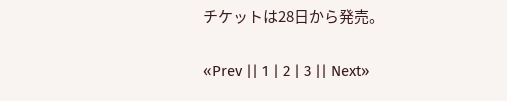チケットは28日から発売。


«Prev || 1 | 2 | 3 || Next»